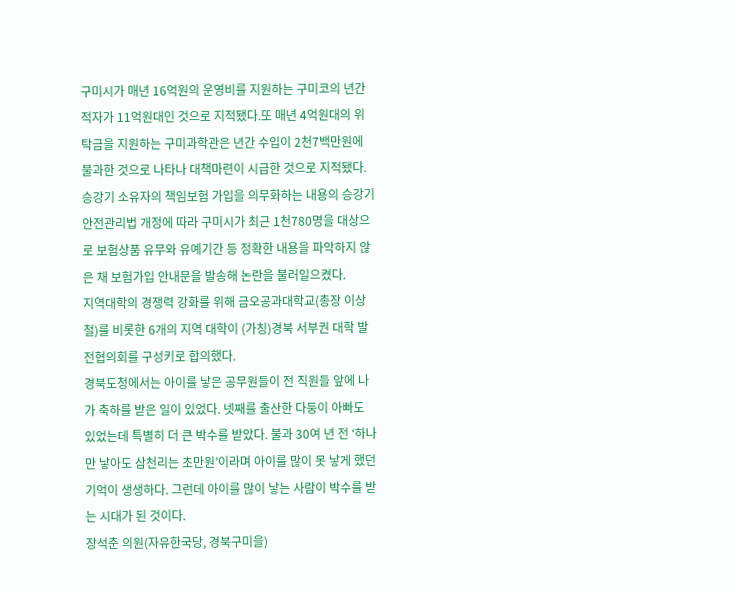구미시가 매년 16억원의 운영비를 지원하는 구미코의 년간 적자가 11억원대인 것으로 지적됐다.또 매년 4억원대의 위탁금을 지원하는 구미과학관은 년간 수입이 2천7백만원에 불과한 것으로 나타나 대책마련이 시급한 것으로 지적됐다.
승강기 소유자의 책임보험 가입을 의무화하는 내용의 승강기 안전관리법 개정에 따라 구미시가 최근 1천780명을 대상으로 보험상품 유무와 유예기간 등 정확한 내용을 파악하지 않은 채 보험가입 안내문을 발송해 논란을 불러일으켰다.
지역대학의 경쟁력 강화를 위해 금오공과대학교(총장 이상철)를 비롯한 6개의 지역 대학이 (가칭)경북 서부권 대학 발전협의회를 구성키로 합의했다.
경북도청에서는 아이를 낳은 공무원들이 전 직원들 앞에 나가 축하를 받은 일이 있었다. 넷째를 출산한 다둥이 아빠도 있었는데 특별히 더 큰 박수를 받았다. 불과 30여 년 전 ‘하나만 낳아도 삼천리는 초만원’이라며 아이를 많이 못 낳게 했던 기억이 생생하다. 그런데 아이를 많이 낳는 사람이 박수를 받는 시대가 된 것이다.
장석춘 의원(자유한국당, 경북구미을)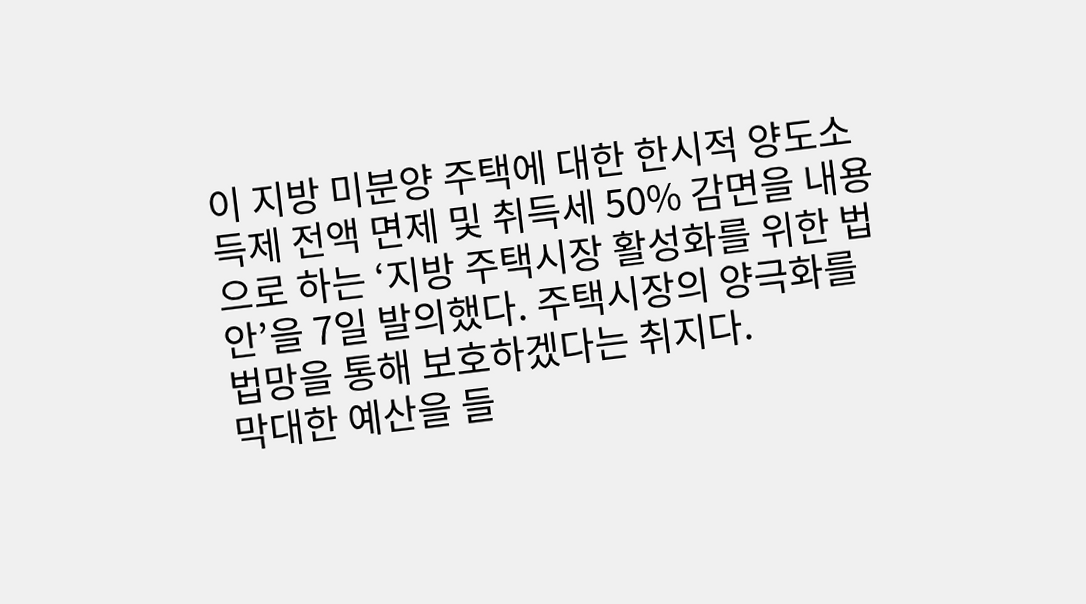이 지방 미분양 주택에 대한 한시적 양도소득제 전액 면제 및 취득세 50% 감면을 내용으로 하는 ‘지방 주택시장 활성화를 위한 법안’을 7일 발의했다. 주택시장의 양극화를 법망을 통해 보호하겠다는 취지다.
막대한 예산을 들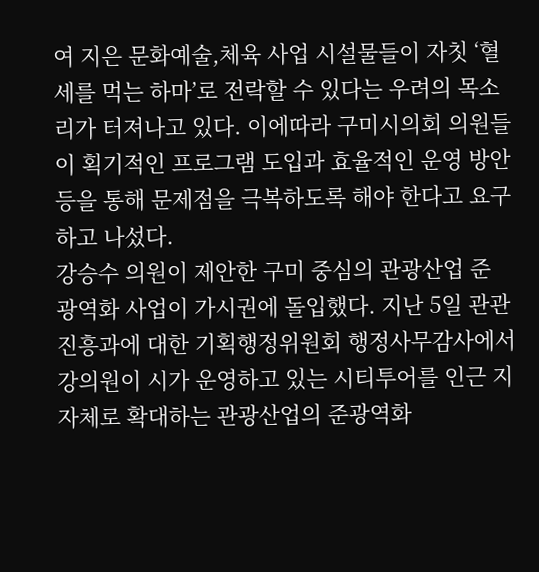여 지은 문화예술,체육 사업 시설물들이 자칫 ‘혈세를 먹는 하마’로 전락할 수 있다는 우려의 목소리가 터져나고 있다. 이에따라 구미시의회 의원들이 획기적인 프로그램 도입과 효율적인 운영 방안 등을 통해 문제점을 극복하도록 해야 한다고 요구하고 나섰다.
강승수 의원이 제안한 구미 중심의 관광산업 준 광역화 사업이 가시권에 돌입했다. 지난 5일 관관진흥과에 대한 기획행정위원회 행정사무감사에서 강의원이 시가 운영하고 있는 시티투어를 인근 지자체로 확대하는 관광산업의 준광역화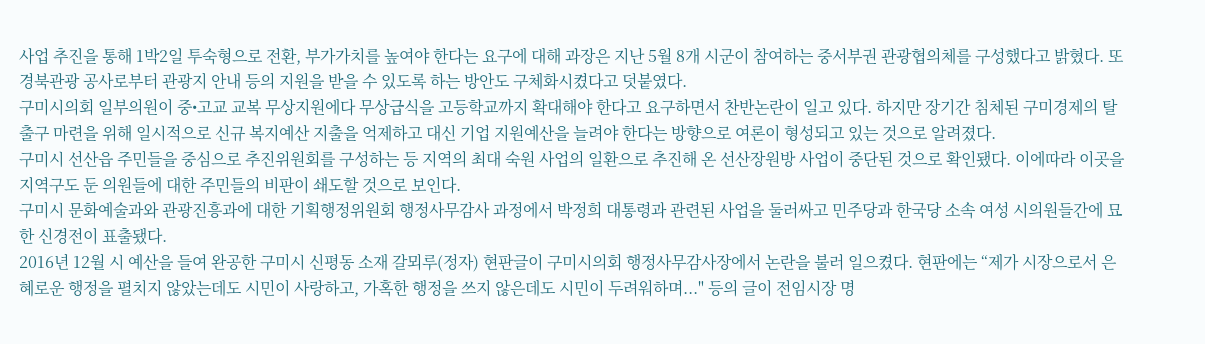사업 추진을 통해 1박2일 투숙형으로 전환, 부가가치를 높여야 한다는 요구에 대해 과장은 지난 5월 8개 시군이 참여하는 중서부권 관광협의체를 구성했다고 밝혔다. 또 경북관광 공사로부터 관광지 안내 등의 지원을 받을 수 있도록 하는 방안도 구체화시켰다고 덧붙였다.
구미시의회 일부의원이 중•고교 교복 무상지원에다 무상급식을 고등학교까지 확대해야 한다고 요구하면서 찬반논란이 일고 있다. 하지만 장기간 침체된 구미경제의 탈출구 마련을 위해 일시적으로 신규 복지예산 지출을 억제하고 대신 기업 지원예산을 늘려야 한다는 방향으로 여론이 형성되고 있는 것으로 알려졌다.
구미시 선산읍 주민들을 중심으로 추진위원회를 구성하는 등 지역의 최대 숙원 사업의 일환으로 추진해 온 선산장원방 사업이 중단된 것으로 확인됐다. 이에따라 이곳을 지역구도 둔 의원들에 대한 주민들의 비판이 쇄도할 것으로 보인다.
구미시 문화예술과와 관광진흥과에 대한 기획행정위원회 행정사무감사 과정에서 박정희 대통령과 관련된 사업을 둘러싸고 민주당과 한국당 소속 여성 시의원들간에 묘한 신경전이 표출됐다.
2016년 12월 시 예산을 들여 완공한 구미시 신평동 소재 갈뫼루(정자) 현판글이 구미시의회 행정사무감사장에서 논란을 불러 일으켰다. 현판에는 “제가 시장으로서 은혜로운 행정을 펼치지 않았는데도 시민이 사랑하고, 가혹한 행정을 쓰지 않은데도 시민이 두려워하며..." 등의 글이 전임시장 명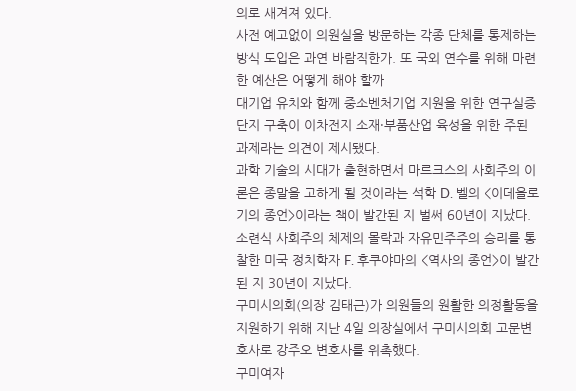의로 새겨져 있다.
사전 예고없이 의원실을 방문하는 각종 단체를 통제하는 방식 도입은 과연 바람직한가. 또 국외 연수를 위해 마련한 예산은 어떻게 해야 할까
대기업 유치와 함께 중소벤처기업 지원을 위한 연구실증단지 구축이 이차전지 소재·부품산업 육성을 위한 주된 과제라는 의견이 제시됐다.
과학 기술의 시대가 출현하면서 마르크스의 사회주의 이론은 종말을 고하게 될 것이라는 석학 D. 벨의 <이데올로기의 종언>이라는 책이 발간된 지 벌써 60년이 지났다. 소련식 사회주의 체제의 몰락과 자유민주주의 승리를 통찰한 미국 정치학자 F. 후쿠야마의 <역사의 종언>이 발간된 지 30년이 지났다.
구미시의회(의장 김태근)가 의원들의 원활한 의정활동을 지원하기 위해 지난 4일 의장실에서 구미시의회 고문변호사로 강주오 변호사를 위촉했다.
구미여자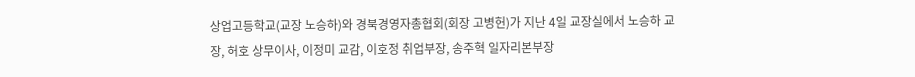상업고등학교(교장 노승하)와 경북경영자총협회(회장 고병헌)가 지난 4일 교장실에서 노승하 교장, 허호 상무이사, 이정미 교감, 이호정 취업부장, 송주혁 일자리본부장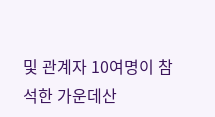및 관계자 10여명이 참석한 가운데산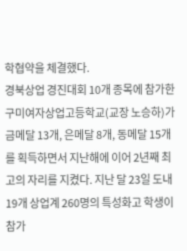학협약을 체결했다.
경북상업 경진대회 10개 종목에 참가한 구미여자상업고등학교(교장 노승하)가 금메달 13개, 은메달 8개, 동메달 15개를 획득하면서 지난해에 이어 2년째 최고의 자리를 지켰다. 지난 달 23일 도내 19개 상업계 260명의 특성화고 학생이 참가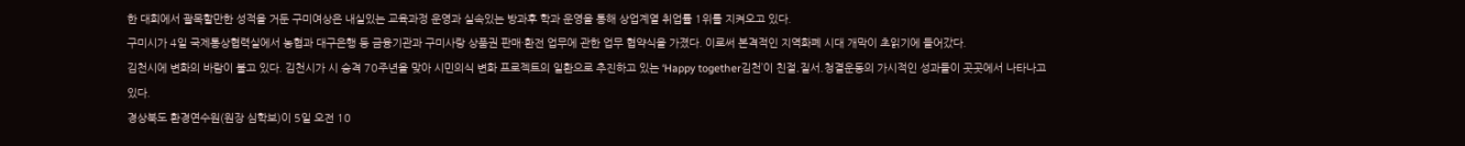한 대회에서 괄목할만한 성적을 거둔 구미여상은 내실있는 교육과정 운영과 실속있는 방과후 학과 운영을 통해 상업계열 취업률 1위를 지켜오고 있다.
구미시가 4일 국제통상협력실에서 농협과 대구은행 등 금융기관과 구미사랑 상품권 판매·환전 업무에 관한 업무 협약식을 가졌다. 이로써 본격적인 지역화폐 시대 개막이 초읽기에 들어갔다.
김천시에 변화의 바람이 불고 있다. 김천시가 시 승격 70주년을 맞아 시민의식 변화 프로젝트의 일환으로 추진하고 있는 ‘Happy together김천’이 친절․질서․청결운동의 가시적인 성과들이 곳곳에서 나타나고 있다.
경상북도 환경연수원(원장 심학보)이 5일 오전 10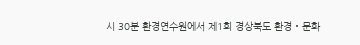시 30분 환경연수원에서 제1회 경상북도 환경‧문화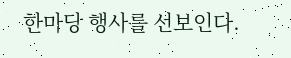한마당 행사를 선보인다.